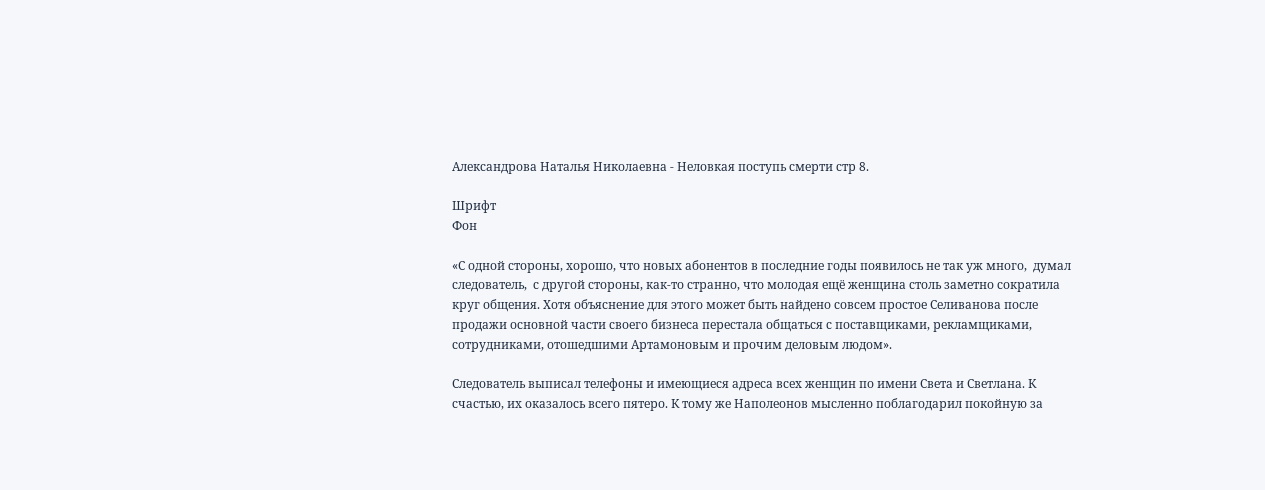Александрова Наталья Николаевна - Неловкая поступь смерти стр 8.

Шрифт
Фон

«С одной стороны, хорошо, что новых абонентов в последние годы появилось не так уж много,  думал следователь,  с другой стороны, как-то странно, что молодая ещё женщина столь заметно сократила круг общения. Хотя объяснение для этого может быть найдено совсем простое Селиванова после продажи основной части своего бизнеса перестала общаться с поставщиками, рекламщиками, сотрудниками, отошедшими Артамоновым и прочим деловым людом».

Следователь выписал телефоны и имеющиеся адреса всех женщин по имени Света и Светлана. К счастью, их оказалось всего пятеро. К тому же Наполеонов мысленно поблагодарил покойную за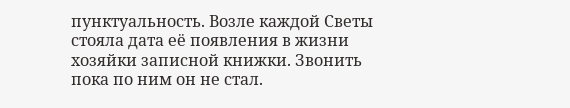пунктуальность. Возле каждой Светы стояла дата её появления в жизни хозяйки записной книжки. Звонить пока по ним он не стал.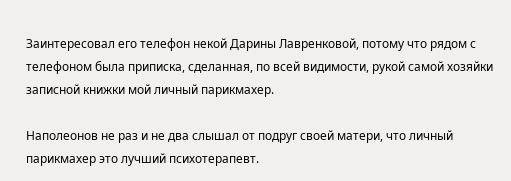Заинтересовал его телефон некой Дарины Лавренковой, потому что рядом с телефоном была приписка, сделанная, по всей видимости, рукой самой хозяйки записной книжки мой личный парикмахер.

Наполеонов не раз и не два слышал от подруг своей матери, что личный парикмахер это лучший психотерапевт.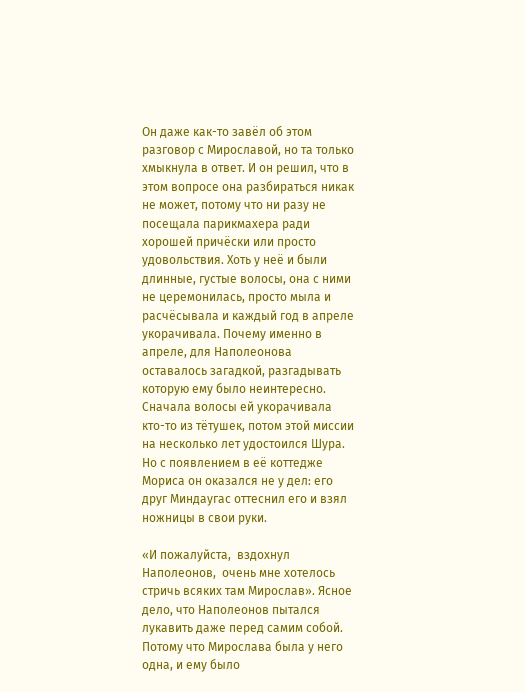Он даже как-то завёл об этом разговор с Мирославой, но та только хмыкнула в ответ. И он решил, что в этом вопросе она разбираться никак не может, потому что ни разу не посещала парикмахера ради хорошей причёски или просто удовольствия. Хоть у неё и были длинные, густые волосы, она с ними не церемонилась, просто мыла и расчёсывала и каждый год в апреле укорачивала. Почему именно в апреле, для Наполеонова оставалось загадкой, разгадывать которую ему было неинтересно. Сначала волосы ей укорачивала кто-то из тётушек, потом этой миссии на несколько лет удостоился Шура. Но с появлением в её коттедже Мориса он оказался не у дел: его друг Миндаугас оттеснил его и взял ножницы в свои руки.

«И пожалуйста,  вздохнул Наполеонов,  очень мне хотелось стричь всяких там Мирослав». Ясное дело, что Наполеонов пытался лукавить даже перед самим собой. Потому что Мирослава была у него одна, и ему было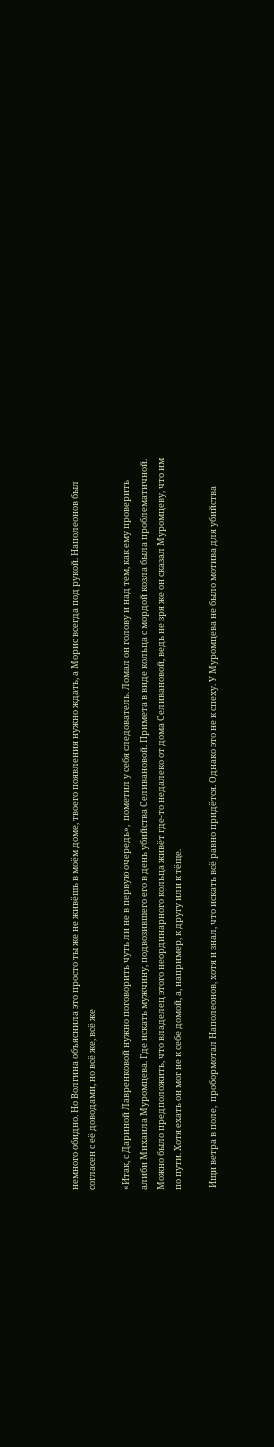немного обидно. Но Волгина объяснила это просто ты же не живёшь в моём доме, твоего появления нужно ждать, а Морис всегда под рукой. Наполеонов был согласен с её доводами, но всё же, всё же

«Итак, с Дариной Лавренковой нужно поговорить чуть ли не в первую очередь»,  пометил у себя следователь. Ломал он голову и над тем, как ему проверить алиби Михаила Муромцева. Где искать мужчину, подвозившего его в день убийства Селивановой. Примета в виде кольца с мордой козла была проблематичной. Можно было предположить, что владелец этого неординарного кольца живёт где-то недалеко от дома Селивановой, ведь не зря же он сказал Муромцеву, что им по пути. Хотя ехать он мог не к себе домой, а, например, к другу или к тёще.

 Ищи ветра в поле,  пробормотал Наполеонов, хотя и знал, что искать всё равно придётся. Однако это не к спеху. У Муромцева не было мотива для убийства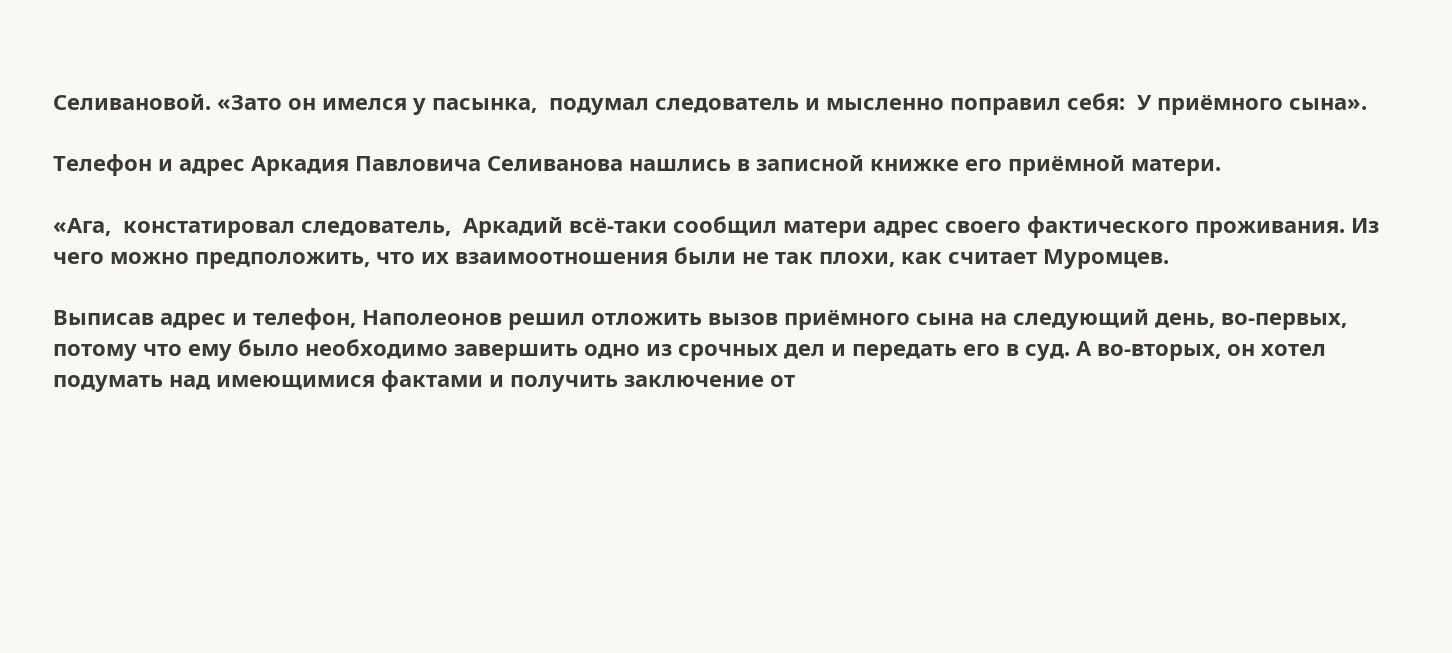Селивановой. «Зато он имелся у пасынка,  подумал следователь и мысленно поправил себя:  У приёмного сына».

Телефон и адрес Аркадия Павловича Селиванова нашлись в записной книжке его приёмной матери.

«Ага,  констатировал следователь,  Аркадий всё-таки сообщил матери адрес своего фактического проживания. Из чего можно предположить, что их взаимоотношения были не так плохи, как считает Муромцев.

Выписав адрес и телефон, Наполеонов решил отложить вызов приёмного сына на следующий день, во-первых, потому что ему было необходимо завершить одно из срочных дел и передать его в суд. А во-вторых, он хотел подумать над имеющимися фактами и получить заключение от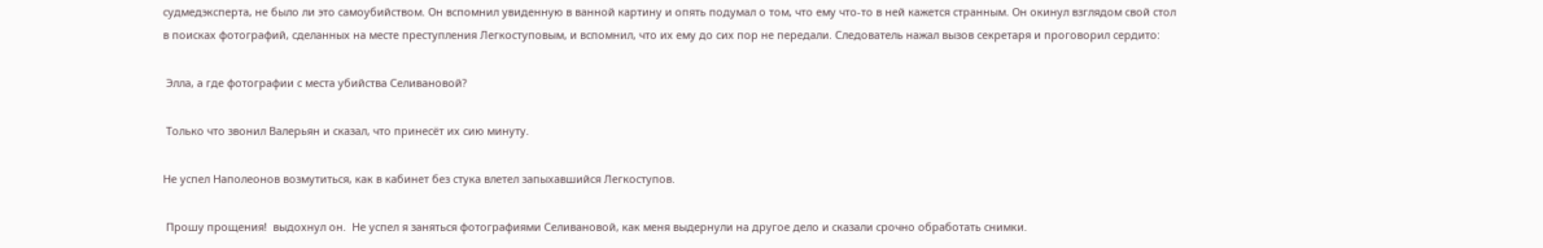судмедэксперта, не было ли это самоубийством. Он вспомнил увиденную в ванной картину и опять подумал о том, что ему что-то в ней кажется странным. Он окинул взглядом свой стол в поисках фотографий, сделанных на месте преступления Легкоступовым, и вспомнил, что их ему до сих пор не передали. Следователь нажал вызов секретаря и проговорил сердито:

 Элла, а где фотографии с места убийства Селивановой?

 Только что звонил Валерьян и сказал, что принесёт их сию минуту.

Не успел Наполеонов возмутиться, как в кабинет без стука влетел запыхавшийся Легкоступов.

 Прошу прощения!  выдохнул он.  Не успел я заняться фотографиями Селивановой, как меня выдернули на другое дело и сказали срочно обработать снимки.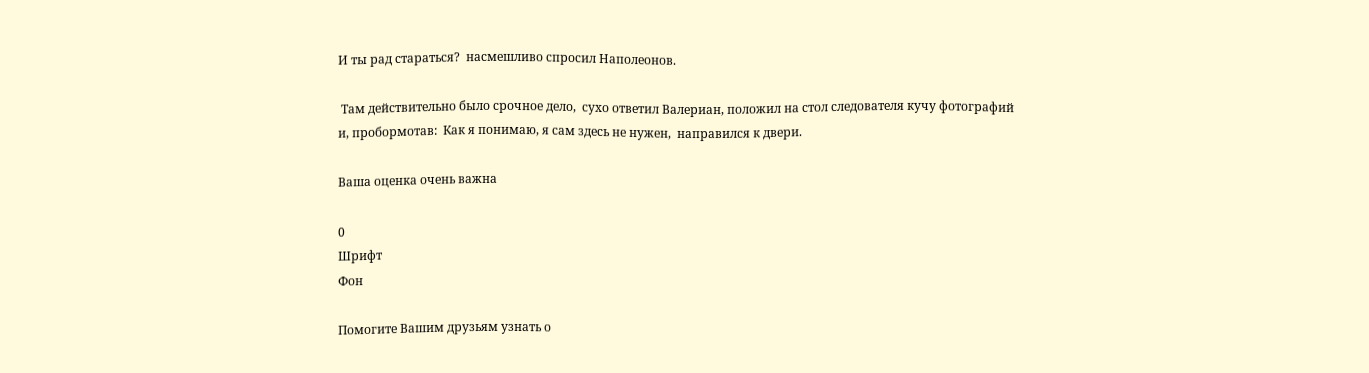И ты рад стараться?  насмешливо спросил Наполеонов.

 Там действительно было срочное дело,  сухо ответил Валериан, положил на стол следователя кучу фотографий и, пробормотав:  Как я понимаю, я сам здесь не нужен,  направился к двери.

Ваша оценка очень важна

0
Шрифт
Фон

Помогите Вашим друзьям узнать о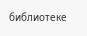библиотеке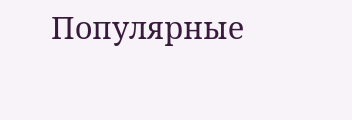Популярные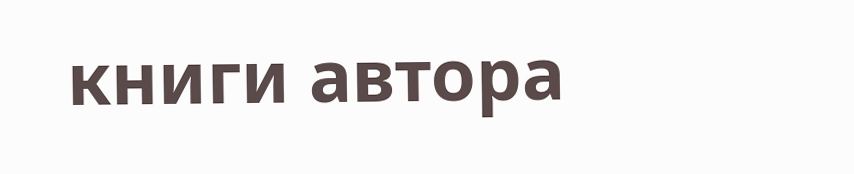книги автора